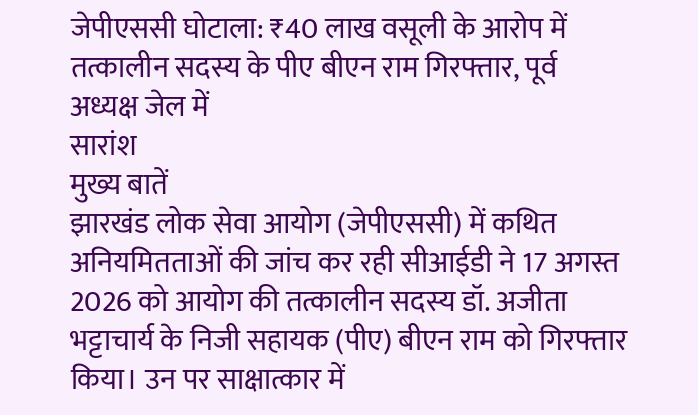जेपीएससी घोटाला: ₹40 लाख वसूली के आरोप में तत्कालीन सदस्य के पीए बीएन राम गिरफ्तार, पूर्व अध्यक्ष जेल में
सारांश
मुख्य बातें
झारखंड लोक सेवा आयोग (जेपीएससी) में कथित अनियमितताओं की जांच कर रही सीआईडी ने 17 अगस्त 2026 को आयोग की तत्कालीन सदस्य डॉ. अजीता भट्टाचार्य के निजी सहायक (पीए) बीएन राम को गिरफ्तार किया। उन पर साक्षात्कार में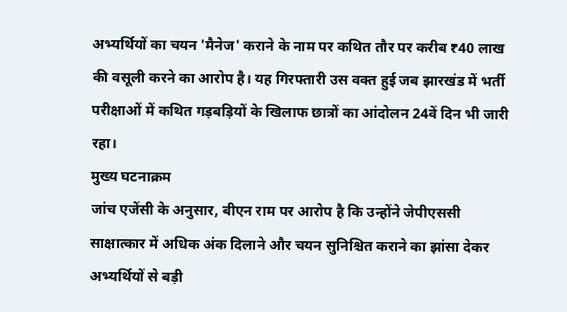अभ्यर्थियों का चयन 'मैनेज' कराने के नाम पर कथित तौर पर करीब ₹40 लाख की वसूली करने का आरोप है। यह गिरफ्तारी उस वक्त हुई जब झारखंड में भर्ती परीक्षाओं में कथित गड़बड़ियों के खिलाफ छात्रों का आंदोलन 24वें दिन भी जारी रहा।
मुख्य घटनाक्रम
जांच एजेंसी के अनुसार, बीएन राम पर आरोप है कि उन्होंने जेपीएससी साक्षात्कार में अधिक अंक दिलाने और चयन सुनिश्चित कराने का झांसा देकर अभ्यर्थियों से बड़ी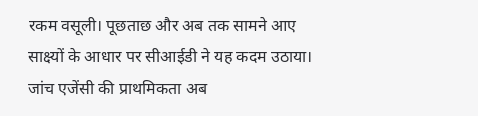रकम वसूली। पूछताछ और अब तक सामने आए साक्ष्यों के आधार पर सीआईडी ने यह कदम उठाया। जांच एजेंसी की प्राथमिकता अब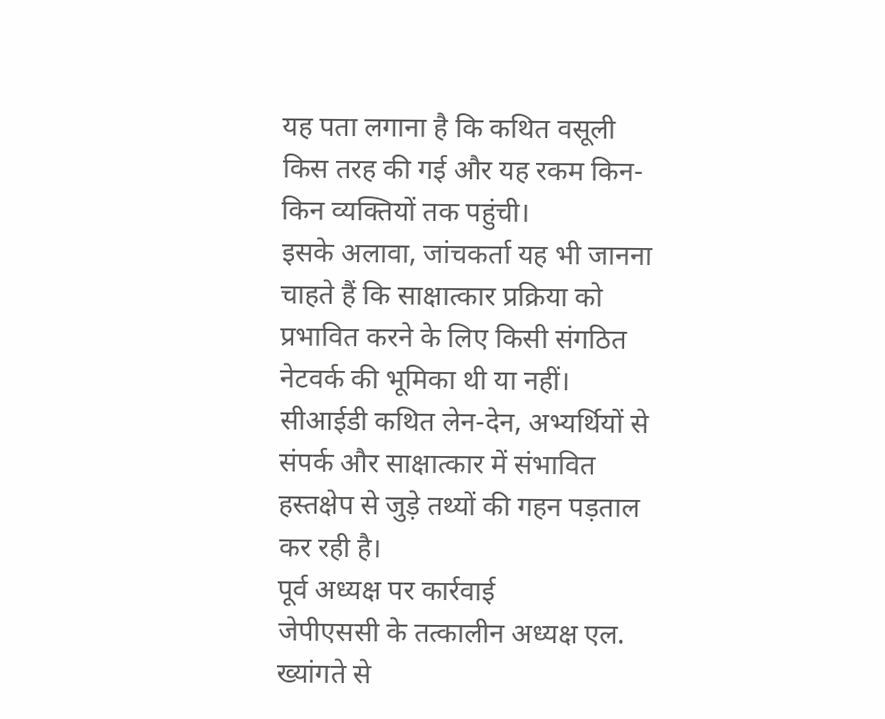यह पता लगाना है कि कथित वसूली किस तरह की गई और यह रकम किन-किन व्यक्तियों तक पहुंची।
इसके अलावा, जांचकर्ता यह भी जानना चाहते हैं कि साक्षात्कार प्रक्रिया को प्रभावित करने के लिए किसी संगठित नेटवर्क की भूमिका थी या नहीं। सीआईडी कथित लेन-देन, अभ्यर्थियों से संपर्क और साक्षात्कार में संभावित हस्तक्षेप से जुड़े तथ्यों की गहन पड़ताल कर रही है।
पूर्व अध्यक्ष पर कार्रवाई
जेपीएससी के तत्कालीन अध्यक्ष एल. ख्यांगते से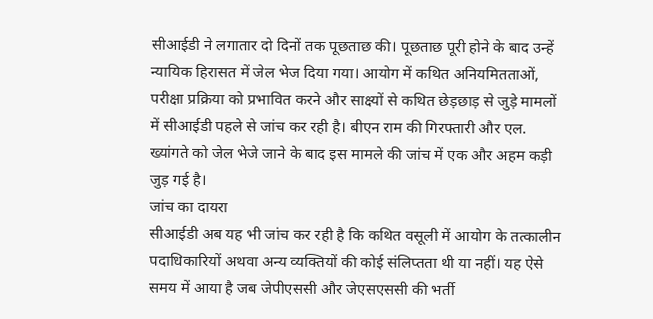सीआईडी ने लगातार दो दिनों तक पूछताछ की। पूछताछ पूरी होने के बाद उन्हें न्यायिक हिरासत में जेल भेज दिया गया। आयोग में कथित अनियमितताओं, परीक्षा प्रक्रिया को प्रभावित करने और साक्ष्यों से कथित छेड़छाड़ से जुड़े मामलों में सीआईडी पहले से जांच कर रही है। बीएन राम की गिरफ्तारी और एल. ख्यांगते को जेल भेजे जाने के बाद इस मामले की जांच में एक और अहम कड़ी जुड़ गई है।
जांच का दायरा
सीआईडी अब यह भी जांच कर रही है कि कथित वसूली में आयोग के तत्कालीन पदाधिकारियों अथवा अन्य व्यक्तियों की कोई संलिप्तता थी या नहीं। यह ऐसे समय में आया है जब जेपीएससी और जेएसएससी की भर्ती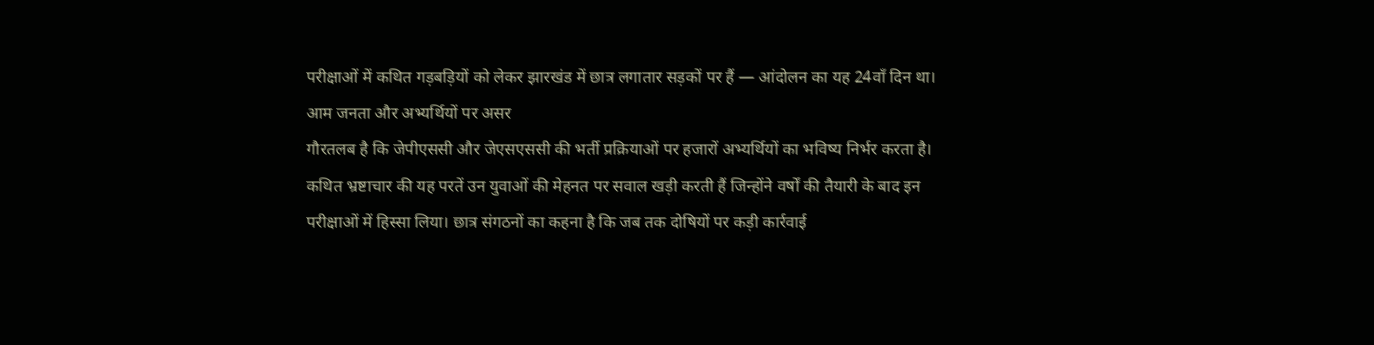परीक्षाओं में कथित गड़बड़ियों को लेकर झारखंड में छात्र लगातार सड़कों पर हैं — आंदोलन का यह 24वाँ दिन था।
आम जनता और अभ्यर्थियों पर असर
गौरतलब है कि जेपीएससी और जेएसएससी की भर्ती प्रक्रियाओं पर हजारों अभ्यर्थियों का भविष्य निर्भर करता है। कथित भ्रष्टाचार की यह परतें उन युवाओं की मेहनत पर सवाल खड़ी करती हैं जिन्होंने वर्षों की तैयारी के बाद इन परीक्षाओं में हिस्सा लिया। छात्र संगठनों का कहना है कि जब तक दोषियों पर कड़ी कार्रवाई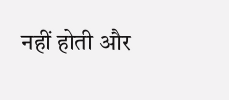नहीं होती और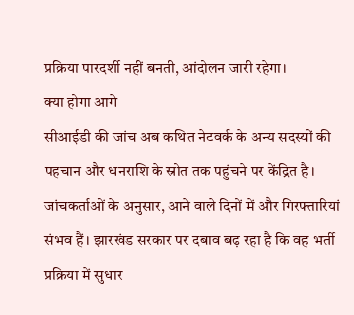प्रक्रिया पारदर्शी नहीं बनती, आंदोलन जारी रहेगा।
क्या होगा आगे
सीआईडी की जांच अब कथित नेटवर्क के अन्य सदस्यों की पहचान और धनराशि के स्रोत तक पहुंचने पर केंद्रित है। जांचकर्ताओं के अनुसार, आने वाले दिनों में और गिरफ्तारियां संभव हैं। झारखंड सरकार पर दबाव बढ़ रहा है कि वह भर्ती प्रक्रिया में सुधार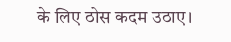के लिए ठोस कदम उठाए।